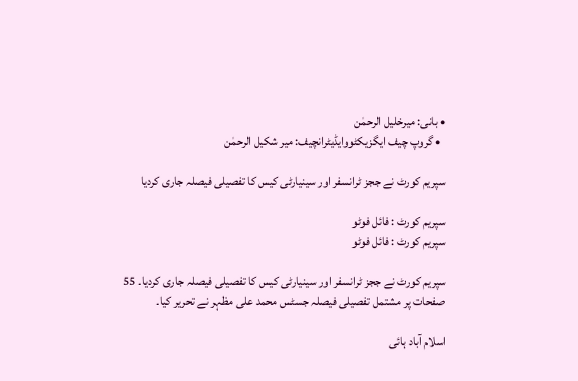• بانی: میرخلیل الرحمٰن
  • گروپ چیف ایگزیکٹووایڈیٹرانچیف: میر شکیل الرحمٰن

سپریم کورٹ نے ججز ٹرانسفر اور سینیارٹی کیس کا تفصیلی فیصلہ جاری کردیا

سپریم کورٹ : فائل فوٹو
سپریم کورٹ : فائل فوٹو

سپریم کورٹ نے ججز ٹرانسفر اور سینیارٹی کیس کا تفصیلی فیصلہ جاری کردیا۔ 55 صفحات پر مشتمل تفصیلی فیصلہ جسٹس محمد علی مظہر نے تحریر کیا۔

اسلام آباد ہائی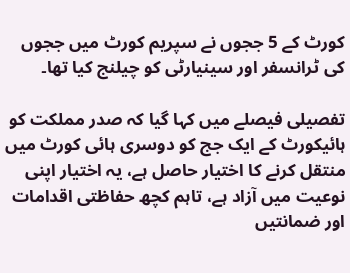کورٹ کے 5 ججوں نے سپریم کورٹ میں ججوں کی ٹرانسفر اور سینیارٹی کو چیلنج کیا تھا۔

تفصیلی فیصلے میں کہا گیا کہ صدر مملکت کو ہائیکورٹ کے ایک جج کو دوسری ہائی کورٹ میں منتقل کرنے کا اختیار حاصل ہے، یہ اختیار اپنی نوعیت میں آزاد ہے، تاہم کچھ حفاظتی اقدامات اور ضمانتیں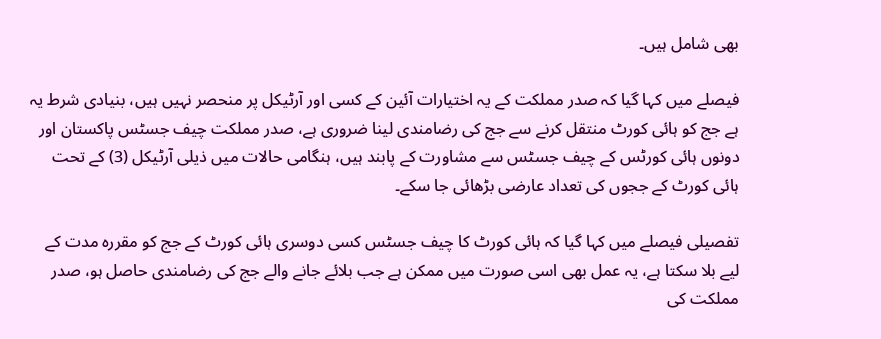بھی شامل ہیں۔

فیصلے میں کہا گیا کہ صدر مملکت کے یہ اختیارات آئین کے کسی اور آرٹیکل پر منحصر نہیں ہیں، بنیادی شرط یہ ہے جج کو ہائی کورٹ منتقل کرنے سے جج کی رضامندی لینا ضروری ہے، صدر مملکت چیف جسٹس پاکستان اور دونوں ہائی کورٹس کے چیف جسٹس سے مشاورت کے پابند ہیں، ہنگامی حالات میں ذیلی آرٹیکل (3) کے تحت ہائی کورٹ کے ججوں کی تعداد عارضی بڑھائی جا سکے۔

تفصیلی فیصلے میں کہا گیا کہ ہائی کورٹ کا چیف جسٹس کسی دوسری ہائی کورٹ کے جج کو مقررہ مدت کے لیے بلا سکتا ہے، یہ عمل بھی اسی صورت میں ممکن ہے جب بلائے جانے والے جج کی رضامندی حاصل ہو، صدر مملکت کی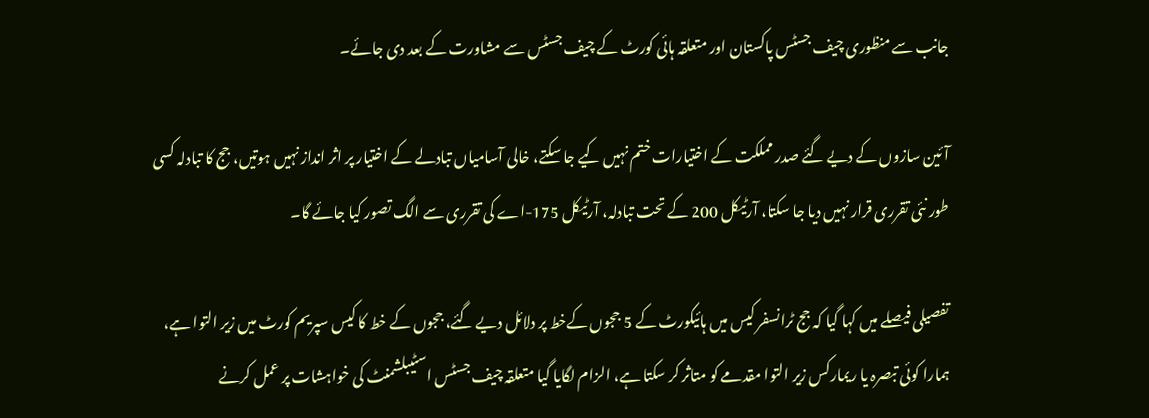جانب سے منظوری چیف جسٹس پاکستان اور متعلقہ ہائی کورٹ کے چیف جسٹس سے مشاورت کے بعد دی جائے۔

آئین سازوں کے دیے گئے صدر مملکت کے اختیارات ختم نہیں کیے جا سکتے، خالی آسامیاں تبادلے کے اختیار پر اثر انداز نہیں ہوتیں، جج کا تبادلہ کسی طور نئی تقرری قرار نہیں دیا جا سکتا، آرٹیکل 200 کے تحت تبادلہ، آرٹیکل 175-اے کی تقرری سے الگ تصور کیا جائے گا۔

تفصیلی فیصلے میں کہا گیا کہ جج ٹرانسفر کیس میں ہائیکورٹ کے 5 ججوں کےخط پر دلائل دیے گئے، ججوں کے خط کا کیس سپریم کورٹ میں زیر التوا ہے، ہمارا کوئی تبصرہ یا ریمارکس زیر التوا مقدمے کو متاثر کر سکتا ہے، الزام لگایا گیا متعلقہ چیف جسٹس اسٹیبلشمنٹ کی خواہشات پر عمل کرنے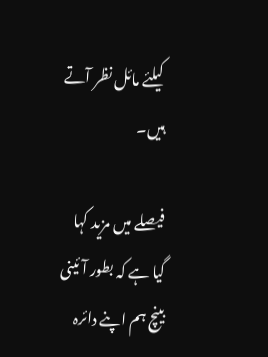کیلئے مائل نظر آتے ہیں۔

فیصلے میں مزید کہا گیا ہے کہ بطور آئینی بینچ ہم اپنے دائرہ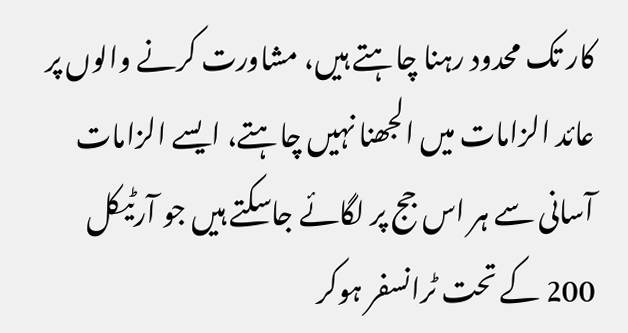کار تک محدود رہنا چاہتے ہیں، مشاورت کرنے والوں پر عائد الزامات میں الجھنا نہیں چاہتے، ایسے الزامات آسانی سے ہر اس جج پر لگائے جاسکتے ہیں جو آرٹیکل 200 کے تحت ٹرانسفر ہوکر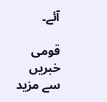آئے۔

قومی خبریں سے مزید